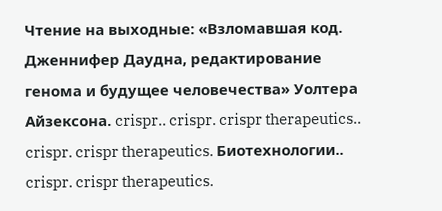Чтение на выходные: «Взломавшая код. Дженнифер Даудна, редактирование генома и будущее человечества» Уолтера Айзексона. crispr.. crispr. crispr therapeutics.. crispr. crispr therapeutics. Биотехнологии.. crispr. crispr therapeutics.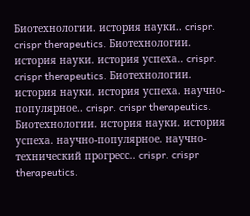Биотехнологии. история науки.. crispr. crispr therapeutics. Биотехнологии. история науки. история успеха.. crispr. crispr therapeutics. Биотехнологии. история науки. история успеха. научно-популярное.. crispr. crispr therapeutics. Биотехнологии. история науки. история успеха. научно-популярное. научно-технический прогресс.. crispr. crispr therapeutics.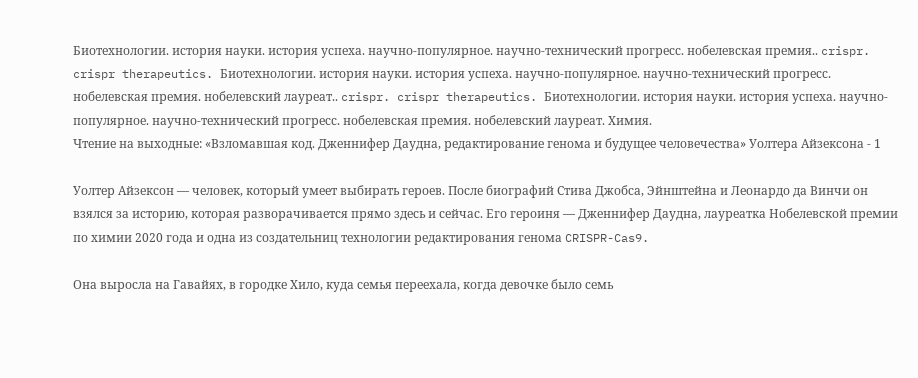Биотехнологии. история науки. история успеха. научно-популярное. научно-технический прогресс. нобелевская премия.. crispr. crispr therapeutics. Биотехнологии. история науки. история успеха. научно-популярное. научно-технический прогресс. нобелевская премия. нобелевский лауреат.. crispr. crispr therapeutics. Биотехнологии. история науки. история успеха. научно-популярное. научно-технический прогресс. нобелевская премия. нобелевский лауреат. Химия.
Чтение на выходные: «Взломавшая код. Дженнифер Даудна, редактирование генома и будущее человечества» Уолтера Айзексона - 1

Уолтер Айзексон — человек, который умеет выбирать героев. После биографий Стива Джобса, Эйнштейна и Леонардо да Винчи он взялся за историю, которая разворачивается прямо здесь и сейчас. Его героиня — Дженнифер Даудна, лауреатка Нобелевской премии по химии 2020 года и одна из создательниц технологии редактирования генома CRISPR-Cas9.

Она выросла на Гавайях, в городке Хило, куда семья переехала, когда девочке было семь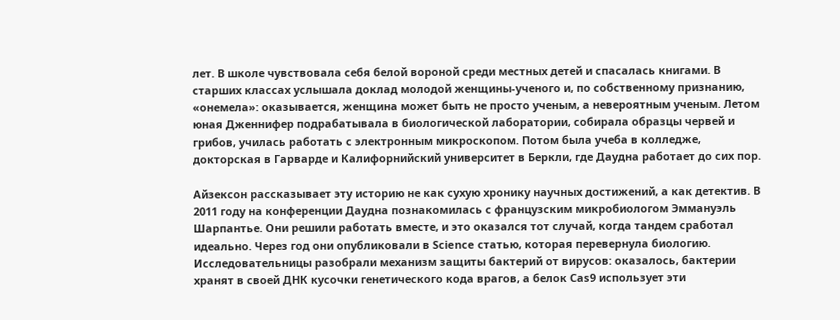лет. В школе чувствовала себя белой вороной среди местных детей и спасалась книгами. В старших классах услышала доклад молодой женщины-ученого и, по собственному признанию, «онемела»: оказывается, женщина может быть не просто ученым, а невероятным ученым. Летом юная Дженнифер подрабатывала в биологической лаборатории, собирала образцы червей и грибов, училась работать с электронным микроскопом. Потом была учеба в колледже, докторская в Гарварде и Калифорнийский университет в Беркли, где Даудна работает до сих пор.

Айзексон рассказывает эту историю не как сухую хронику научных достижений, а как детектив. В 2011 году на конференции Даудна познакомилась с французским микробиологом Эммануэль Шарпантье. Они решили работать вместе, и это оказался тот случай, когда тандем сработал идеально. Через год они опубликовали в Science статью, которая перевернула биологию. Исследовательницы разобрали механизм защиты бактерий от вирусов: оказалось, бактерии хранят в своей ДНК кусочки генетического кода врагов, а белок Cas9 использует эти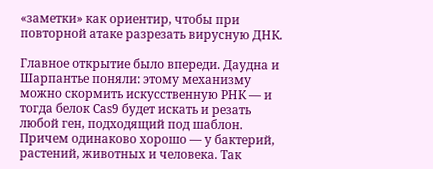«заметки» как ориентир, чтобы при повторной атаке разрезать вирусную ДНК.

Главное открытие было впереди. Даудна и Шарпантье поняли: этому механизму можно скормить искусственную РНК — и тогда белок Cas9 будет искать и резать любой ген, подходящий под шаблон. Причем одинаково хорошо — у бактерий, растений, животных и человека. Так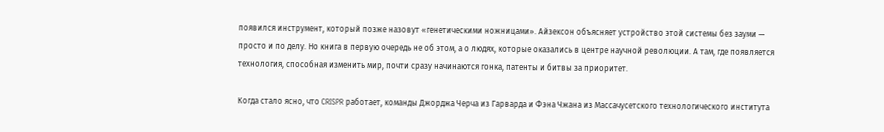появился инструмент, который позже назовут «генетическими ножницами». Айзексон объясняет устройство этой системы без зауми — просто и по делу. Но книга в первую очередь не об этом, а о людях, которые оказались в центре научной революции. А там, где появляется технология, способная изменить мир, почти сразу начинаются гонка, патенты и битвы за приоритет.

Когда стало ясно, что CRISPR работает, команды Джорджа Черча из Гарварда и Фэна Чжана из Массачусетского технологического института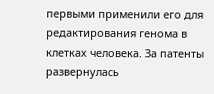первыми применили его для редактирования генома в клетках человека. За патенты развернулась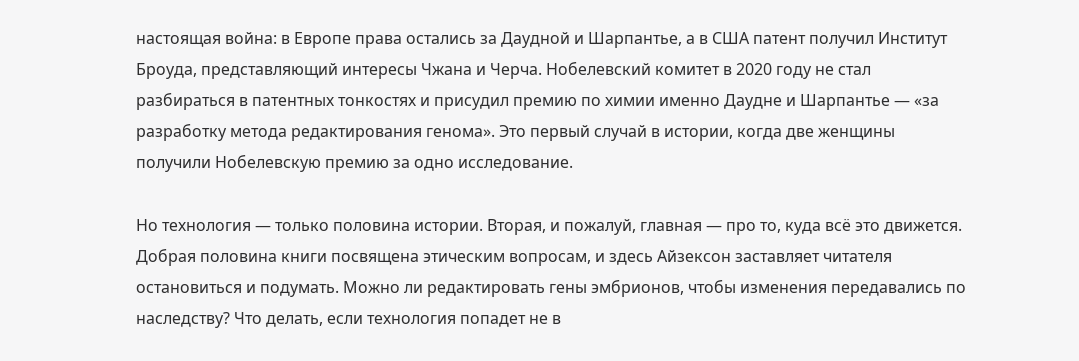настоящая война: в Европе права остались за Даудной и Шарпантье, а в США патент получил Институт Броуда, представляющий интересы Чжана и Черча. Нобелевский комитет в 2020 году не стал разбираться в патентных тонкостях и присудил премию по химии именно Даудне и Шарпантье — «за разработку метода редактирования генома». Это первый случай в истории, когда две женщины получили Нобелевскую премию за одно исследование.

Но технология — только половина истории. Вторая, и пожалуй, главная — про то, куда всё это движется. Добрая половина книги посвящена этическим вопросам, и здесь Айзексон заставляет читателя остановиться и подумать. Можно ли редактировать гены эмбрионов, чтобы изменения передавались по наследству? Что делать, если технология попадет не в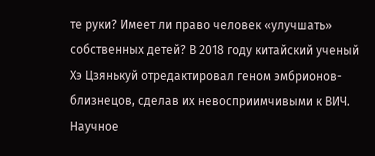те руки? Имеет ли право человек «улучшать» собственных детей? В 2018 году китайский ученый Хэ Цзянькуй отредактировал геном эмбрионов-близнецов, сделав их невосприимчивыми к ВИЧ. Научное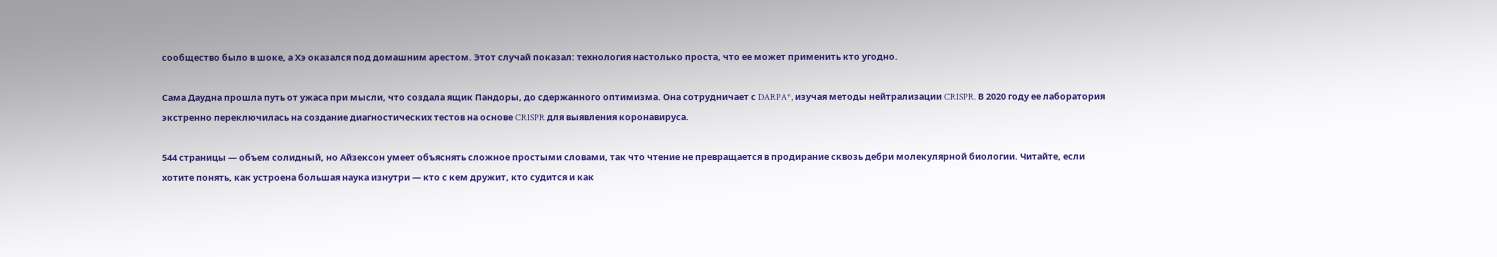сообщество было в шоке, а Хэ оказался под домашним арестом. Этот случай показал: технология настолько проста, что ее может применить кто угодно.

Сама Даудна прошла путь от ужаса при мысли, что создала ящик Пандоры, до сдержанного оптимизма. Она сотрудничает с DARPA*, изучая методы нейтрализации CRISPR. В 2020 году ее лаборатория экстренно переключилась на создание диагностических тестов на основе CRISPR для выявления коронавируса.

544 страницы — объем солидный, но Айзексон умеет объяснять сложное простыми словами, так что чтение не превращается в продирание сквозь дебри молекулярной биологии. Читайте, если хотите понять, как устроена большая наука изнутри — кто с кем дружит, кто судится и как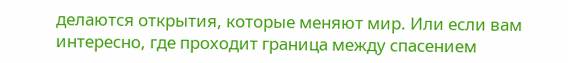делаются открытия, которые меняют мир. Или если вам интересно, где проходит граница между спасением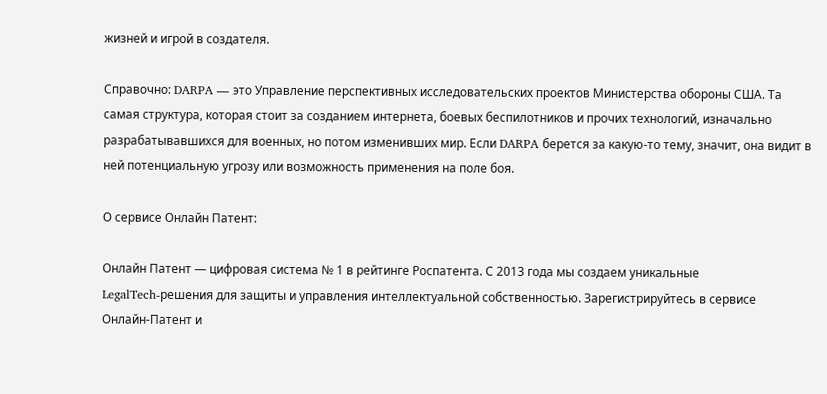жизней и игрой в создателя.

Справочно: DARPA — это Управление перспективных исследовательских проектов Министерства обороны США. Та самая структура, которая стоит за созданием интернета, боевых беспилотников и прочих технологий, изначально разрабатывавшихся для военных, но потом изменивших мир. Если DARPA берется за какую-то тему, значит, она видит в ней потенциальную угрозу или возможность применения на поле боя.

О сервисе Онлайн Патент:

Онлайн Патент — цифровая система № 1 в рейтинге Роспатента. С 2013 года мы создаем уникальные LegalTech‑решения для защиты и управления интеллектуальной собственностью. Зарегистрируйтесь в сервисе Онлайн‑Патент и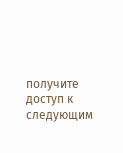получите доступ к следующим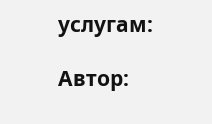услугам:

Автор: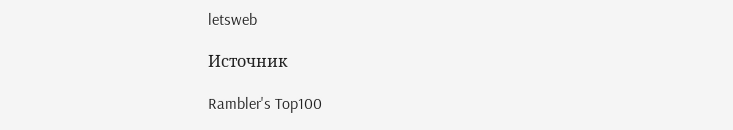letsweb

Источник

Rambler's Top100